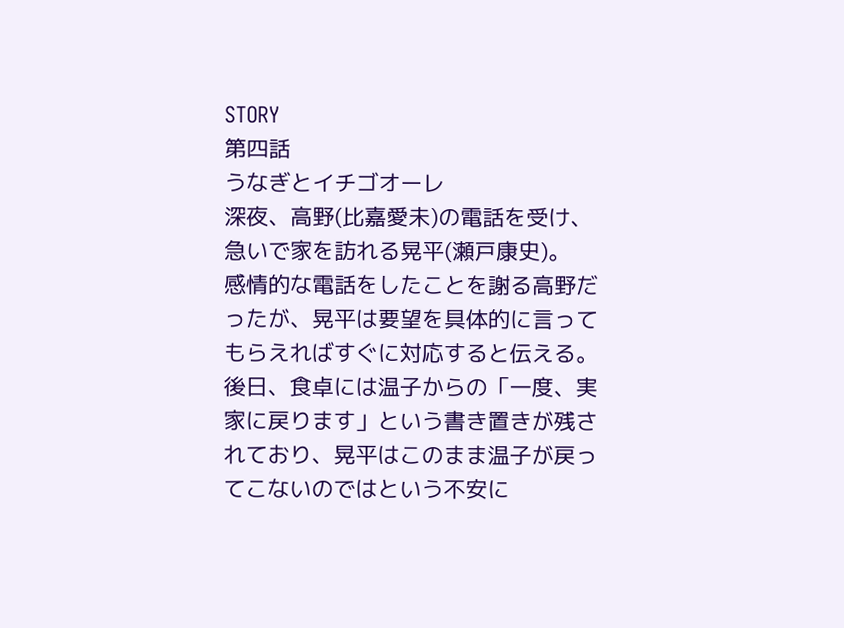STORY
第四話
うなぎとイチゴオーレ
深夜、高野(比嘉愛未)の電話を受け、急いで家を訪れる晃平(瀬戸康史)。
感情的な電話をしたことを謝る高野だったが、晃平は要望を具体的に言ってもらえればすぐに対応すると伝える。
後日、食卓には温子からの「一度、実家に戻ります」という書き置きが残されており、晃平はこのまま温子が戻ってこないのではという不安に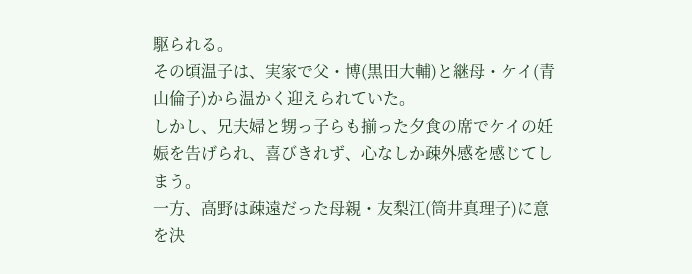駆られる。
その頃温子は、実家で父・博(黒田大輔)と継母・ケイ(青山倫子)から温かく迎えられていた。
しかし、兄夫婦と甥っ子らも揃った夕食の席でケイの妊娠を告げられ、喜びきれず、心なしか疎外感を感じてしまう。
一方、高野は疎遠だった母親・友梨江(筒井真理子)に意を決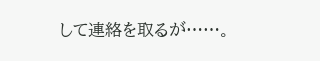して連絡を取るが……。